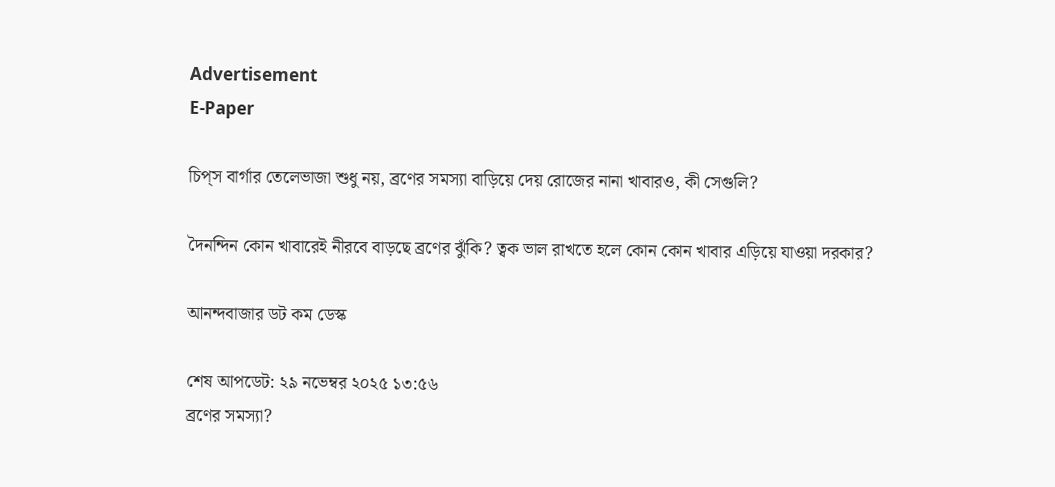Advertisement
E-Paper

চিপ্‌স বার্গার তেলেভাজা শুধু নয়, ব্রণের সমস্যা বাড়িয়ে দেয় রোজের নানা খাবারও, কী সেগুলি?

দৈনন্দিন কোন খাবারেই নীরবে বাড়ছে ব্রণের ঝুঁকি? ত্বক ভাল রাখতে হলে কোন কোন খাবার এড়িয়ে যাওয়া দরকার?

আনন্দবাজার ডট কম ডেস্ক

শেষ আপডেট: ২৯ নভেম্বর ২০২৫ ১৩:৫৬
ব্রণের সমস্যা?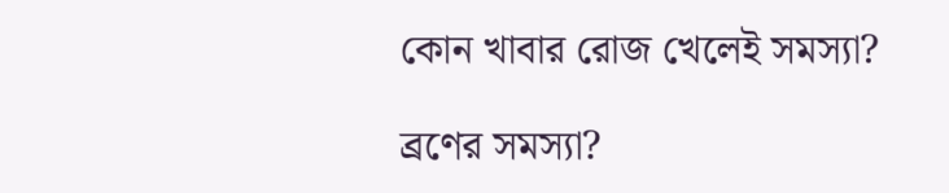কোন খাবার রোজ খেলেই সমস্যা?

ব্রণের সমস্যা?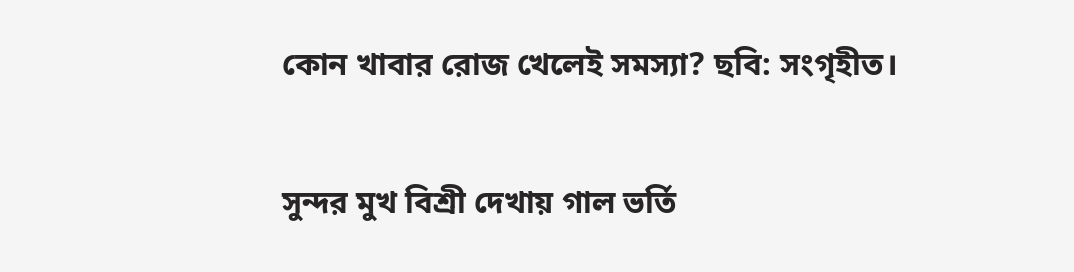কোন খাবার রোজ খেলেই সমস্যা? ছবি: সংগৃহীত।

সুন্দর মুখ বিশ্রী দেখায় গাল ভর্তি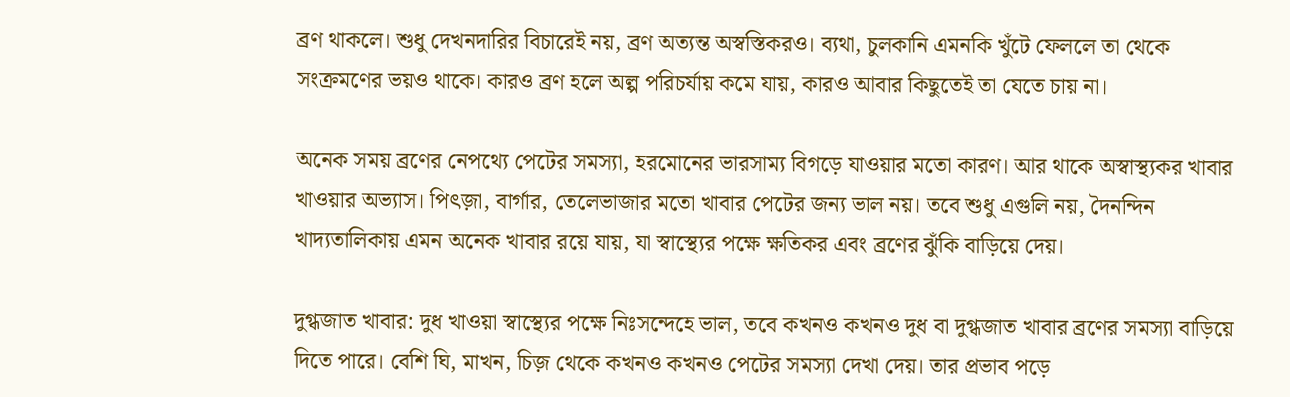ব্রণ থাকলে। শুধু দেখনদারির বিচারেই নয়, ব্রণ অত্যন্ত অস্বস্তিকরও। ব্যথা, চুলকানি এমনকি খুঁটে ফেললে তা থেকে সংক্রমণের ভয়ও থাকে। কারও ব্রণ হলে অল্প পরিচর্যায় কমে যায়, কারও আবার কিছুতেই তা যেতে চায় না।

অনেক সময় ব্রণের নেপথ্যে পেটের সমস্যা, হরমোনের ভারসাম্য বিগড়ে যাওয়ার মতো কারণ। আর থাকে অস্বাস্থ্যকর খাবার খাওয়ার অভ্যাস। পিৎজ়া, বার্গার, তেলেভাজার মতো খাবার পেটের জন্য ভাল নয়। তবে শুধু এগুলি নয়, দৈনন্দিন খাদ্যতালিকায় এমন অনেক খাবার রয়ে যায়, যা স্বাস্থ্যের পক্ষে ক্ষতিকর এবং ব্রণের ঝুঁকি বাড়িয়ে দেয়।

দুগ্ধজাত খাবার: দুধ খাওয়া স্বাস্থ্যের পক্ষে নিঃসন্দেহে ভাল, তবে কখনও কখনও দুধ বা দুগ্ধজাত খাবার ব্রণের সমস্যা বাড়িয়ে দিতে পারে। বেশি ঘি, মাখন, চিজ় থেকে কখনও কখনও পেটের সমস্যা দেখা দেয়। তার প্রভাব পড়ে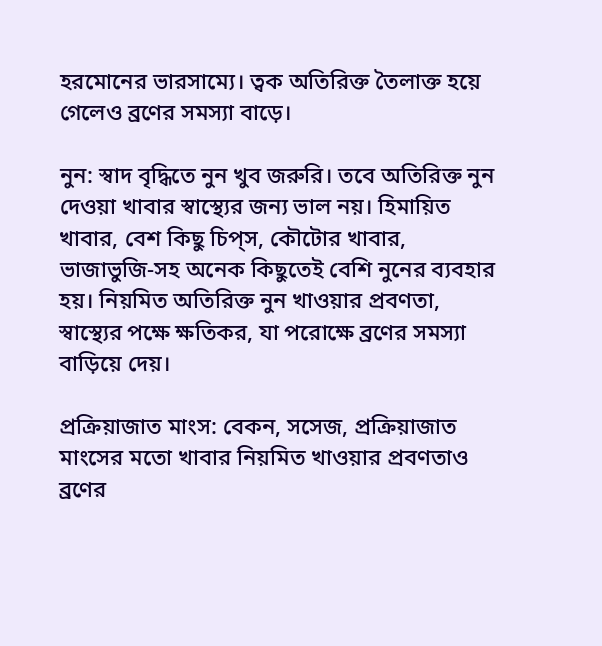হরমোনের ভারসাম্যে। ত্বক অতিরিক্ত তৈলাক্ত হয়ে গেলেও ব্রণের সমস্যা বাড়ে।

নুন: স্বাদ বৃদ্ধিতে নুন খুব জরুরি। তবে অতিরিক্ত নুন দেওয়া খাবার স্বাস্থ্যের জন্য ভাল নয়। হিমায়িত খাবার, বেশ কিছু চিপ্‌স, কৌটোর খাবার, ভাজাভুজি-সহ অনেক কিছুতেই বেশি নুনের ব্যবহার হয়। নিয়মিত অতিরিক্ত নুন খাওয়ার প্রবণতা, স্বাস্থ্যের পক্ষে ক্ষতিকর, যা পরোক্ষে ব্রণের সমস্যা বাড়িয়ে দেয়।

প্রক্রিয়াজাত মাংস: বেকন, সসেজ, প্রক্রিয়াজাত মাংসের মতো খাবার নিয়মিত খাওয়ার প্রবণতাও ব্রণের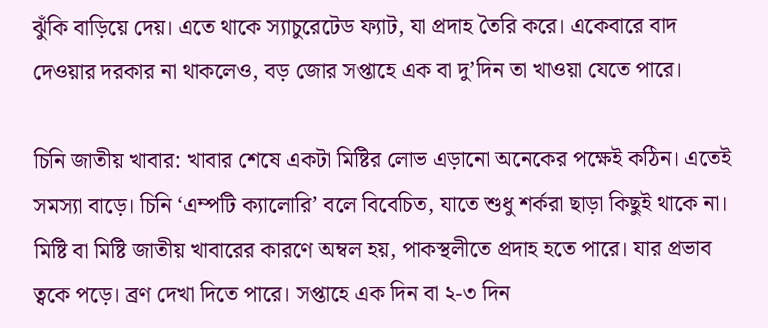ঝুঁকি বাড়িয়ে দেয়। এতে থাকে স্যাচুরেটেড ফ্যাট, যা প্রদাহ তৈরি করে। একেবারে বাদ দেওয়ার দরকার না থাকলেও, বড় জোর সপ্তাহে এক বা দু’দিন তা খাওয়া যেতে পারে।

চিনি জাতীয় খাবার: খাবার শেষে একটা মিষ্টির লোভ এড়ানো অনেকের পক্ষেই কঠিন। এতেই সমস্যা বাড়ে। চিনি ‘এম্পটি ক্যালোরি’ বলে বিবেচিত, যাতে শুধু শর্করা ছাড়া কিছুই থাকে না। মিষ্টি বা মিষ্টি জাতীয় খাবারের কারণে অম্বল হয়, পাকস্থলীতে প্রদাহ হতে পারে। যার প্রভাব ত্বকে পড়ে। ব্রণ দেখা দিতে পারে। সপ্তাহে এক দিন বা ২-৩ দিন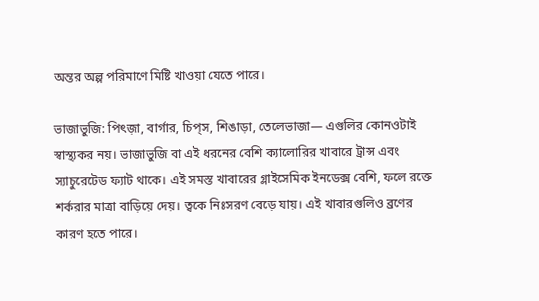অন্তর অল্প পরিমাণে মিষ্টি খাওয়া যেতে পারে।

ভাজাভুজি: পিৎজ়া, বার্গার, চিপ্‌স, শিঙাড়া, তেলেভাজা— এগুলির কোনওটাই স্বাস্থ্যকর নয়। ভাজাভুজি বা এই ধরনের বেশি ক্যালোরির খাবারে ট্রান্স এবং স্যাচুরেটেড ফ্যাট থাকে। এই সমস্ত খাবারের গ্লাইসেমিক ইনডেক্স বেশি, ফলে রক্তে শর্করার মাত্রা বাড়িয়ে দেয়। ত্বকে নিঃসরণ বেড়ে যায়। এই খাবারগুলিও ব্রণের কারণ হতে পারে।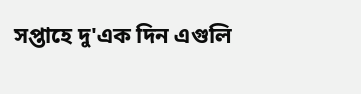সপ্তাহে দু'এক দিন এগুলি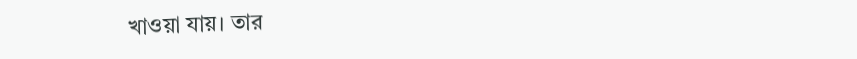খাওয়া যায়। তার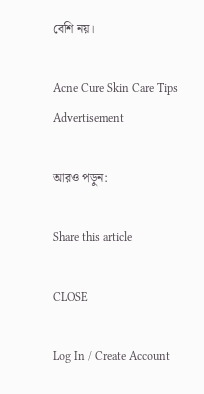বেশি নয়।

Acne Cure Skin Care Tips
Advertisement

আরও পড়ুন:

Share this article

CLOSE

Log In / Create Account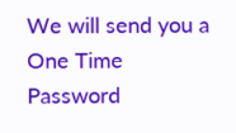We will send you a One Time Password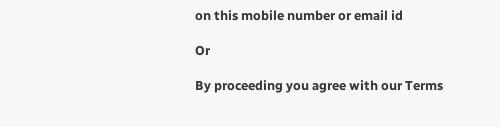on this mobile number or email id

Or

By proceeding you agree with our Terms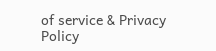of service & Privacy Policy